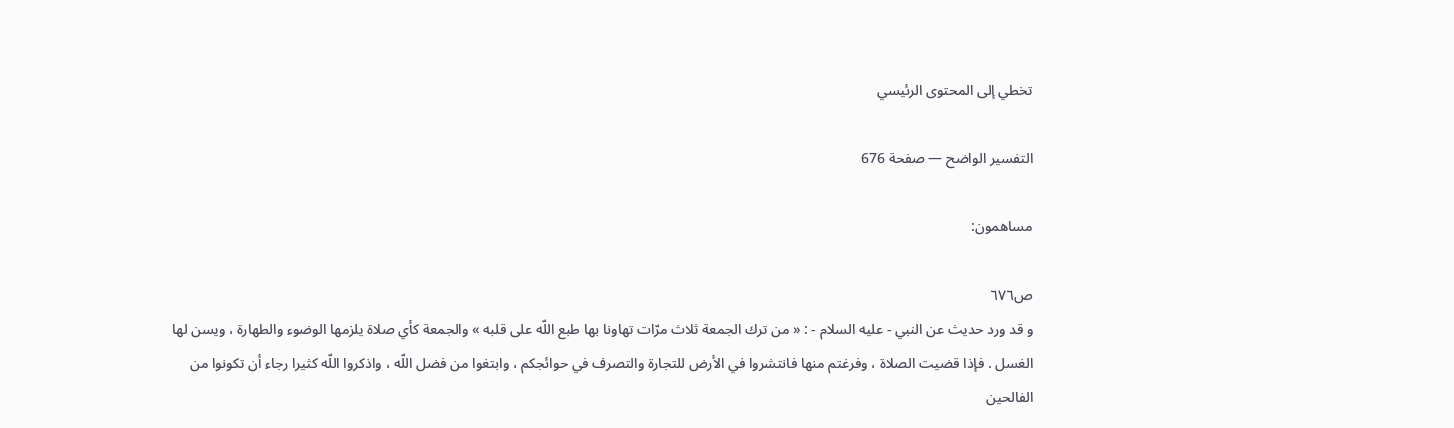تخطي إلى المحتوى الرئيسي

التفسير الواضح — صفحة 676

مساهمون:

ص٦٧٦
و قد ورد حديث عن النبي - عليه السلام - : « من ترك الجمعة ثلاث مرّات تهاونا بها طبع اللّه على قلبه » والجمعة كأي صلاة يلزمها الوضوء والطهارة ، ويسن لها الغسل . فإذا قضيت الصلاة ، وفرغتم منها فانتشروا في الأرض للتجارة والتصرف في حوائجكم ، وابتغوا من فضل اللّه ، واذكروا اللّه كثيرا رجاء أن تكونوا من الفالحين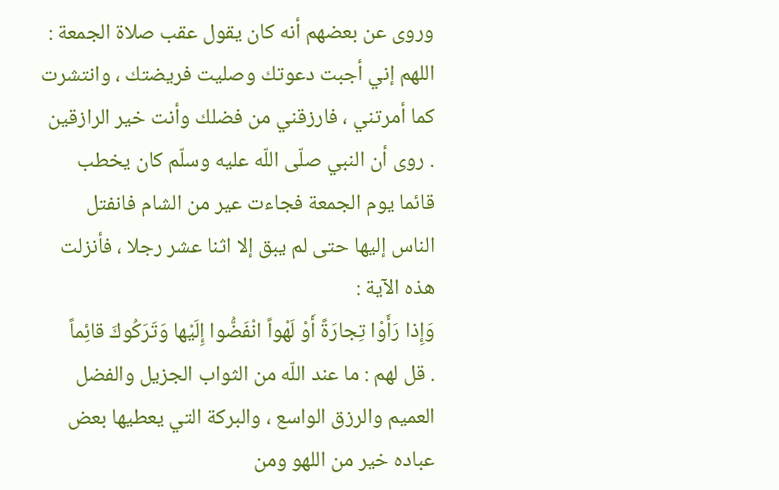وروى عن بعضهم أنه كان يقول عقب صلاة الجمعة : اللهم إني أجبت دعوتك وصليت فريضتك ، وانتشرت كما أمرتني ، فارزقني من فضلك وأنت خير الرازقين . روى أن النبي صلّى اللّه عليه وسلّم كان يخطب قائما يوم الجمعة فجاءت عير من الشام فانفتل الناس إليها حتى لم يبق إلا اثنا عشر رجلا ، فأنزلت هذه الآية :
وَإِذا رَأَوْا تِجارَةً أَوْ لَهْواً انْفَضُّوا إِلَيْها وَتَرَكُوكَ قائِماً
. قل لهم : ما عند اللّه من الثواب الجزيل والفضل العميم والرزق الواسع ، والبركة التي يعطيها بعض عباده خير من اللهو ومن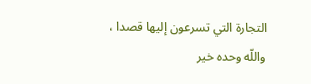التجارة التي تسرعون إليها قصدا ، واللّه وحده خير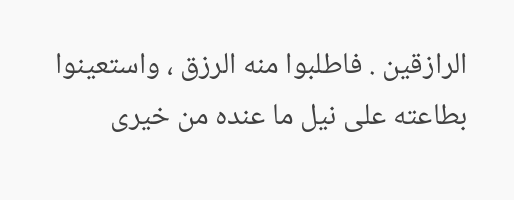الرازقين . فاطلبوا منه الرزق ، واستعينوا بطاعته على نيل ما عنده من خيرى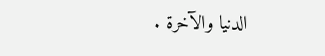الدنيا والآخرة .